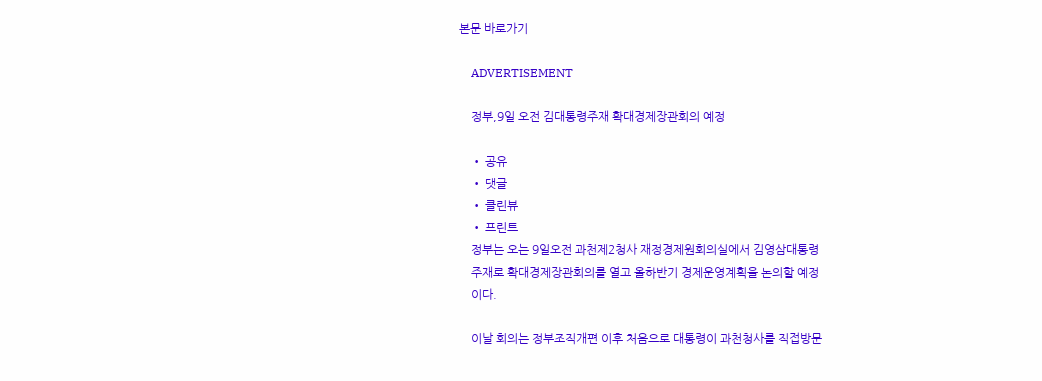본문 바로가기

    ADVERTISEMENT

    정부,9일 오전 김대통령주재 확대경제장관회의 예정

    • 공유
    • 댓글
    • 클린뷰
    • 프린트
    정부는 오는 9일오전 과천제2청사 재정경제원회의실에서 김영삼대통령
    주재로 확대경제장관회의를 열고 올하반기 경제운영계획을 논의할 예정
    이다.

    이날 회의는 정부조직개편 이후 처음으로 대통령이 과천청사를 직접방문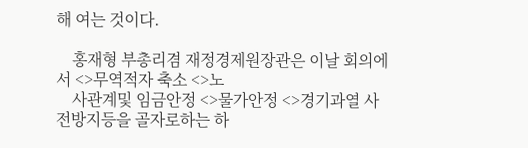해 여는 것이다.

    홍재형 부총리겸 재정경제원장관은 이날 회의에서 <>무역적자 축소 <>노
    사관계및 임금안정 <>물가안정 <>경기과열 사전방지등을 골자로하는 하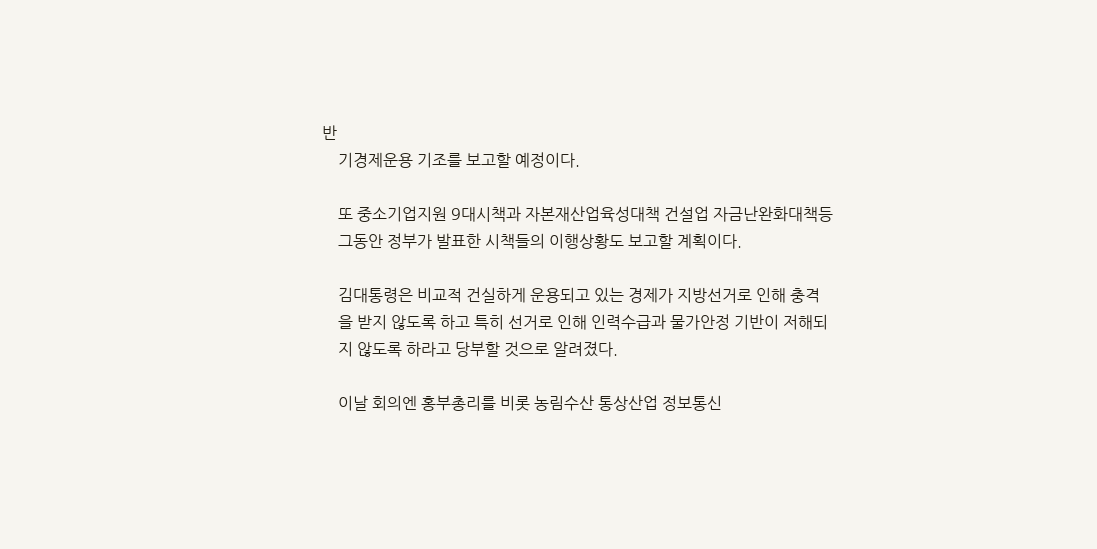반
    기경제운용 기조를 보고할 예정이다.

    또 중소기업지원 9대시책과 자본재산업육성대책 건설업 자금난완화대책등
    그동안 정부가 발표한 시책들의 이행상황도 보고할 계획이다.

    김대통령은 비교적 건실하게 운용되고 있는 경제가 지방선거로 인해 충격
    을 받지 않도록 하고 특히 선거로 인해 인력수급과 물가안정 기반이 저해되
    지 않도록 하라고 당부할 것으로 알려졌다.

    이날 회의엔 홍부총리를 비롯 농림수산 통상산업 정보통신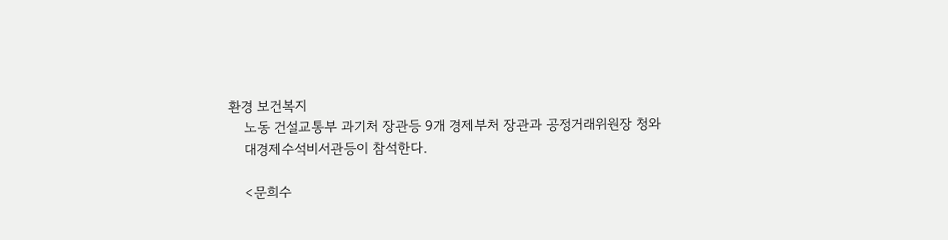환경 보건복지
    노동 건설교통부 과기처 장관등 9개 경제부처 장관과 공정거래위원장 청와
    대경제수석비서관등이 참석한다.

    <문희수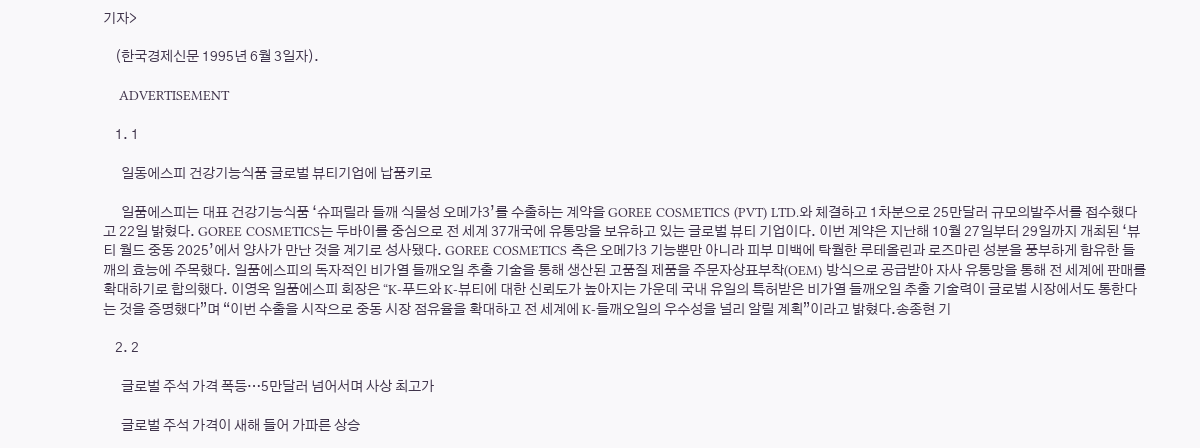기자>

    (한국경제신문 1995년 6월 3일자).

    ADVERTISEMENT

    1. 1

      일동에스피 건강기능식품 글로벌 뷰티기업에 납품키로

      일품에스피는 대표 건강기능식품 ‘슈퍼릴라 들깨 식물성 오메가3’를 수출하는 계약을 GOREE COSMETICS (PVT) LTD.와 체결하고 1차분으로 25만달러 규모의발주서를 접수했다고 22일 밝혔다. GOREE COSMETICS는 두바이를 중심으로 전 세계 37개국에 유통망을 보유하고 있는 글로벌 뷰티 기업이다. 이번 계약은 지난해 10월 27일부터 29일까지 개최된 ‘뷰티 월드 중동 2025’에서 양사가 만난 것을 계기로 성사됐다. GOREE COSMETICS 측은 오메가3 기능뿐만 아니라 피부 미백에 탁월한 루테올린과 로즈마린 성분을 풍부하게 함유한 들깨의 효능에 주목했다. 일품에스피의 독자적인 비가열 들깨오일 추출 기술을 통해 생산된 고품질 제품을 주문자상표부착(OEM) 방식으로 공급받아 자사 유통망을 통해 전 세계에 판매를 확대하기로 합의했다. 이영옥 일품에스피 회장은 “K-푸드와 K-뷰티에 대한 신뢰도가 높아지는 가운데 국내 유일의 특허받은 비가열 들깨오일 추출 기술력이 글로벌 시장에서도 통한다는 것을 증명했다”며 “이번 수출을 시작으로 중동 시장 점유율을 확대하고 전 세계에 K-들깨오일의 우수성을 널리 알릴 계획”이라고 밝혔다.송종현 기

    2. 2

      글로벌 주석 가격 폭등…5만달러 넘어서며 사상 최고가

      글로벌 주석 가격이 새해 들어 가파른 상승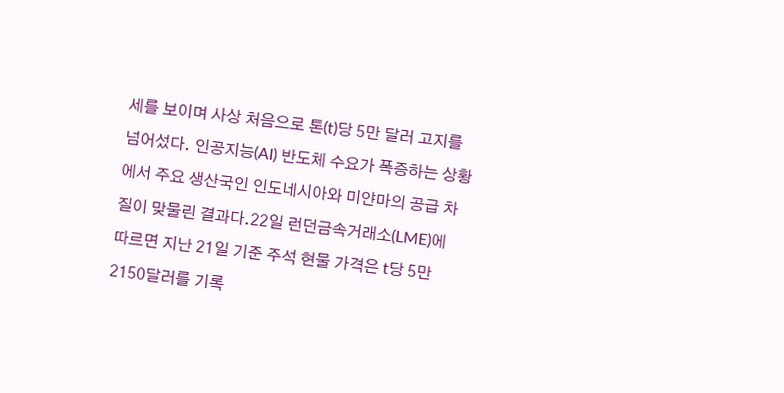세를 보이며 사상 처음으로 톤(t)당 5만 달러 고지를 넘어섰다. 인공지능(AI) 반도체 수요가 폭증하는 상황에서 주요 생산국인 인도네시아와 미얀마의 공급 차질이 맞물린 결과다.22일 런던금속거래소(LME)에 따르면 지난 21일 기준 주석 현물 가격은 t당 5만2150달러를 기록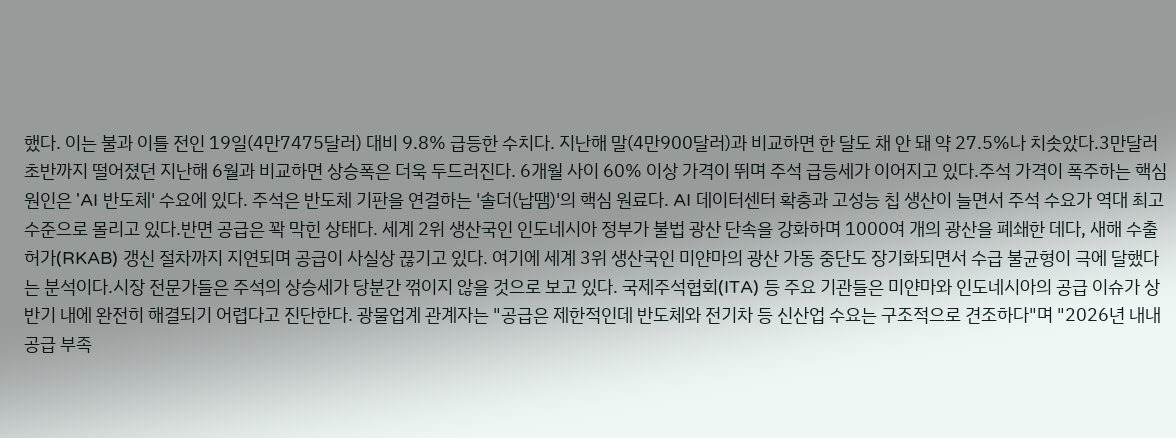했다. 이는 불과 이틀 전인 19일(4만7475달러) 대비 9.8% 급등한 수치다. 지난해 말(4만900달러)과 비교하면 한 달도 채 안 돼 약 27.5%나 치솟았다.3만달러 초반까지 떨어졌던 지난해 6월과 비교하면 상승폭은 더욱 두드러진다. 6개월 사이 60% 이상 가격이 뛰며 주석 급등세가 이어지고 있다.주석 가격이 폭주하는 핵심 원인은 'AI 반도체' 수요에 있다. 주석은 반도체 기판을 연결하는 '솔더(납땜)'의 핵심 원료다. AI 데이터센터 확충과 고성능 칩 생산이 늘면서 주석 수요가 역대 최고 수준으로 몰리고 있다.반면 공급은 꽉 막힌 상태다. 세계 2위 생산국인 인도네시아 정부가 불법 광산 단속을 강화하며 1000여 개의 광산을 폐쇄한 데다, 새해 수출 허가(RKAB) 갱신 절차까지 지연되며 공급이 사실상 끊기고 있다. 여기에 세계 3위 생산국인 미얀마의 광산 가동 중단도 장기화되면서 수급 불균형이 극에 달했다는 분석이다.시장 전문가들은 주석의 상승세가 당분간 꺾이지 않을 것으로 보고 있다. 국제주석협회(ITA) 등 주요 기관들은 미얀마와 인도네시아의 공급 이슈가 상반기 내에 완전히 해결되기 어렵다고 진단한다. 광물업계 관계자는 "공급은 제한적인데 반도체와 전기차 등 신산업 수요는 구조적으로 견조하다"며 "2026년 내내 공급 부족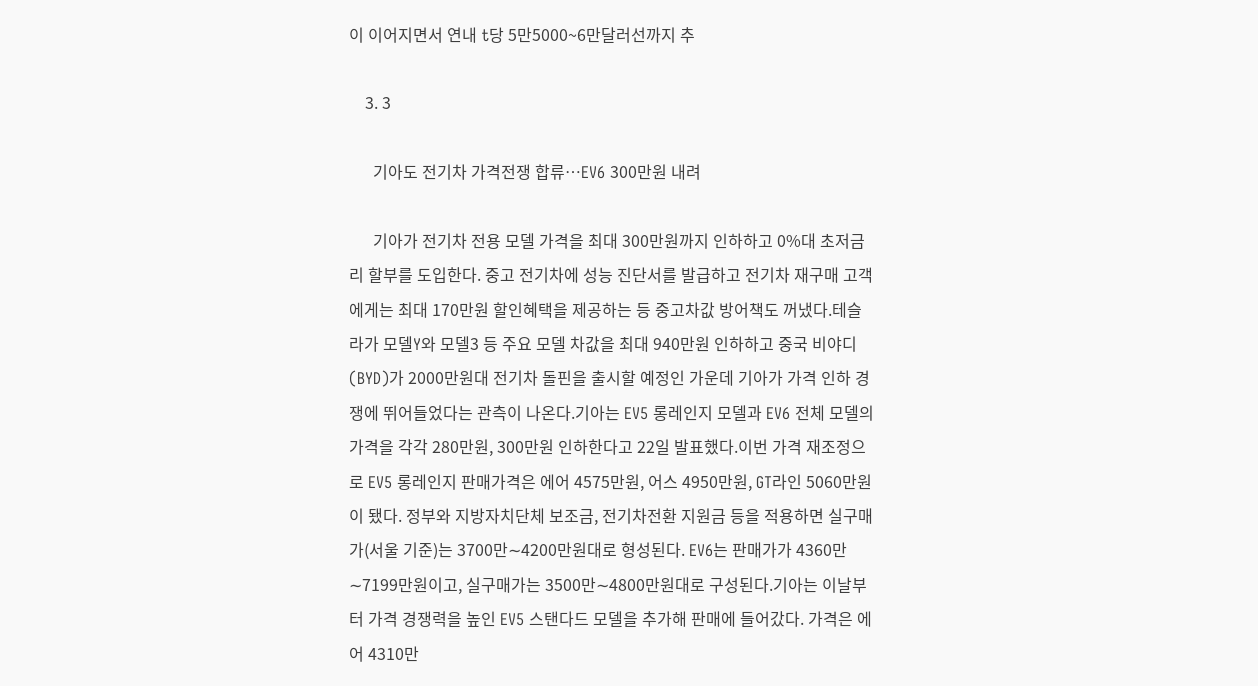이 이어지면서 연내 t당 5만5000~6만달러선까지 추

    3. 3

      기아도 전기차 가격전쟁 합류…EV6 300만원 내려

      기아가 전기차 전용 모델 가격을 최대 300만원까지 인하하고 0%대 초저금리 할부를 도입한다. 중고 전기차에 성능 진단서를 발급하고 전기차 재구매 고객에게는 최대 170만원 할인혜택을 제공하는 등 중고차값 방어책도 꺼냈다.테슬라가 모델Y와 모델3 등 주요 모델 차값을 최대 940만원 인하하고 중국 비야디(BYD)가 2000만원대 전기차 돌핀을 출시할 예정인 가운데 기아가 가격 인하 경쟁에 뛰어들었다는 관측이 나온다.기아는 EV5 롱레인지 모델과 EV6 전체 모델의 가격을 각각 280만원, 300만원 인하한다고 22일 발표했다.이번 가격 재조정으로 EV5 롱레인지 판매가격은 에어 4575만원, 어스 4950만원, GT라인 5060만원이 됐다. 정부와 지방자치단체 보조금, 전기차전환 지원금 등을 적용하면 실구매가(서울 기준)는 3700만∼4200만원대로 형성된다. EV6는 판매가가 4360만∼7199만원이고, 실구매가는 3500만∼4800만원대로 구성된다.기아는 이날부터 가격 경쟁력을 높인 EV5 스탠다드 모델을 추가해 판매에 들어갔다. 가격은 에어 4310만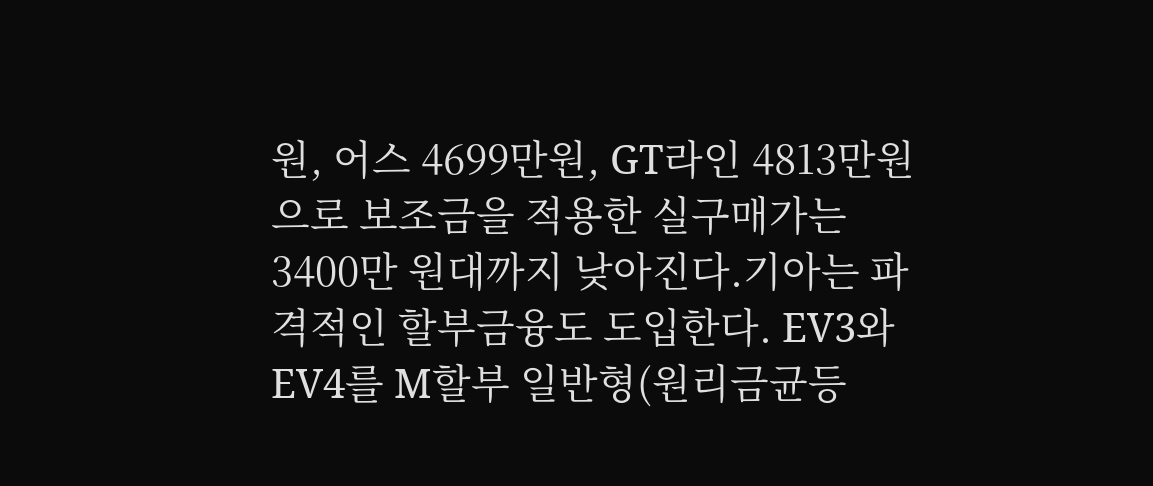원, 어스 4699만원, GT라인 4813만원으로 보조금을 적용한 실구매가는 3400만 원대까지 낮아진다.기아는 파격적인 할부금융도 도입한다. EV3와 EV4를 M할부 일반형(원리금균등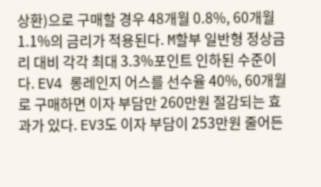상환)으로 구매할 경우 48개월 0.8%, 60개월 1.1%의 금리가 적용된다. M할부 일반형 정상금리 대비 각각 최대 3.3%포인트 인하된 수준이다. EV4 롱레인지 어스를 선수율 40%, 60개월로 구매하면 이자 부담만 260만원 절감되는 효과가 있다. EV3도 이자 부담이 253만원 줄어든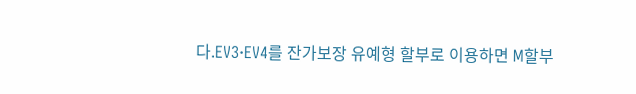다.EV3·EV4를 잔가보장 유예형 할부로 이용하면 M할부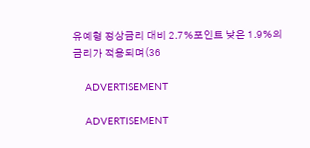유예형 정상금리 대비 2.7%포인트 낮은 1.9%의 금리가 적용되며(36

    ADVERTISEMENT

    ADVERTISEMENT